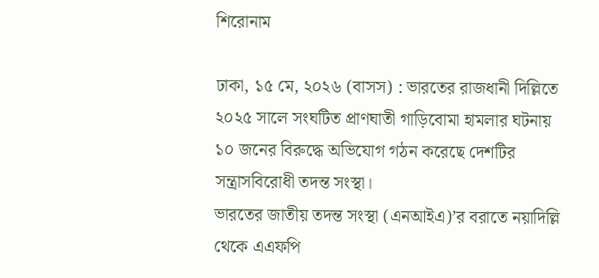শিরোনাম

ঢাকা, ১৫ মে, ২০২৬ (বাসস) : ভারতের রাজধানী দিল্লিতে ২০২৫ সালে সংঘটিত প্রাণঘাতী গাড়িবোমা হামলার ঘটনায় ১০ জনের বিরুদ্ধে অভিযোগ গঠন করেছে দেশটির সন্ত্রাসবিরোধী তদন্ত সংস্থা।
ভারতের জাতীয় তদন্ত সংস্থা (এনআইএ)’র বরাতে নয়াদিল্লি থেকে এএফপি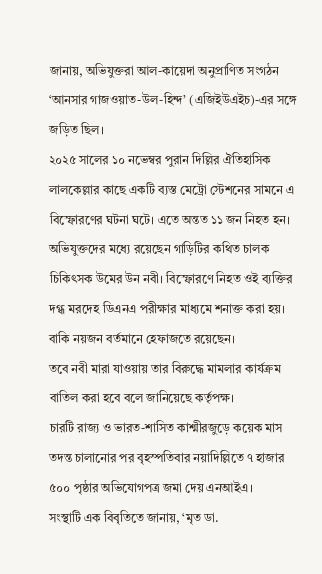জানায়, অভিযুক্তরা আল-কায়েদা অনুপ্রাণিত সংগঠন ‘আনসার গাজওয়াত-উল-হিন্দ’ (এজিইউএইচ)-এর সঙ্গে জড়িত ছিল।
২০২৫ সালের ১০ নভেম্বর পুরান দিল্লির ঐতিহাসিক লালকেল্লার কাছে একটি ব্যস্ত মেট্রো স্টেশনের সামনে এ বিস্ফোরণের ঘটনা ঘটে। এতে অন্তত ১১ জন নিহত হন।
অভিযুক্তদের মধ্যে রয়েছেন গাড়িটির কথিত চালক চিকিৎসক উমের উন নবী। বিস্ফোরণে নিহত ওই ব্যক্তির দগ্ধ মরদেহ ডিএনএ পরীক্ষার মাধ্যমে শনাক্ত করা হয়। বাকি নয়জন বর্তমানে হেফাজতে রয়েছেন।
তবে নবী মারা যাওয়ায় তার বিরুদ্ধে মামলার কার্যক্রম বাতিল করা হবে বলে জানিয়েছে কর্তৃপক্ষ।
চারটি রাজ্য ও ভারত-শাসিত কাশ্মীরজুড়ে কয়েক মাস তদন্ত চালানোর পর বৃহস্পতিবার নয়াদিল্লিতে ৭ হাজার ৫০০ পৃষ্ঠার অভিযোগপত্র জমা দেয় এনআইএ।
সংস্থাটি এক বিবৃতিতে জানায়, ‘মৃত ডা.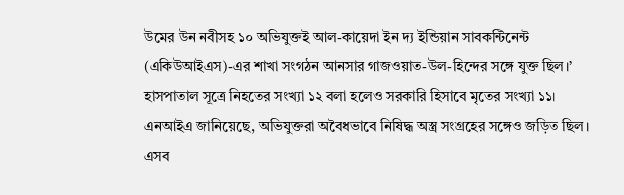উমের উন নবীসহ ১০ অভিযুক্তই আল-কায়েদা ইন দ্য ইন্ডিয়ান সাবকন্টিনেন্ট (একিউআইএস)-এর শাখা সংগঠন আনসার গাজওয়াত-উল-হিন্দের সঙ্গে যুক্ত ছিল।’
হাসপাতাল সূত্রে নিহতের সংখ্যা ১২ বলা হলেও সরকারি হিসাবে মৃতের সংখ্যা ১১।
এনআইএ জানিয়েছে, অভিযুক্তরা অবৈধভাবে নিষিদ্ধ অস্ত্র সংগ্রহের সঙ্গেও জড়িত ছিল। এসব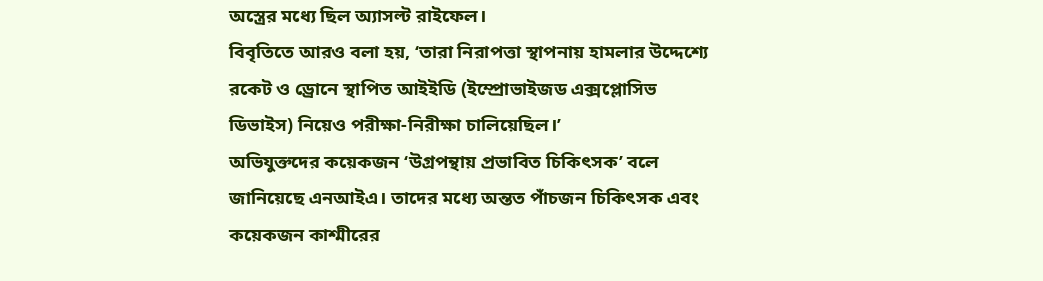অস্ত্রের মধ্যে ছিল অ্যাসল্ট রাইফেল।
বিবৃতিতে আরও বলা হয়, ‘তারা নিরাপত্তা স্থাপনায় হামলার উদ্দেশ্যে রকেট ও ড্রোনে স্থাপিত আইইডি (ইম্প্রোভাইজড এক্সপ্লোসিভ ডিভাইস) নিয়েও পরীক্ষা-নিরীক্ষা চালিয়েছিল।’
অভিযুক্তদের কয়েকজন ‘উগ্রপন্থায় প্রভাবিত চিকিৎসক’ বলে জানিয়েছে এনআইএ। তাদের মধ্যে অন্তত পাঁচজন চিকিৎসক এবং কয়েকজন কাশ্মীরের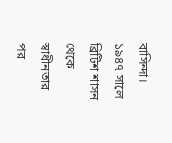বাসিন্দা।
১৯৪৭ সালে ব্রিটিশ শাসন থেকে স্বাধীনতার পর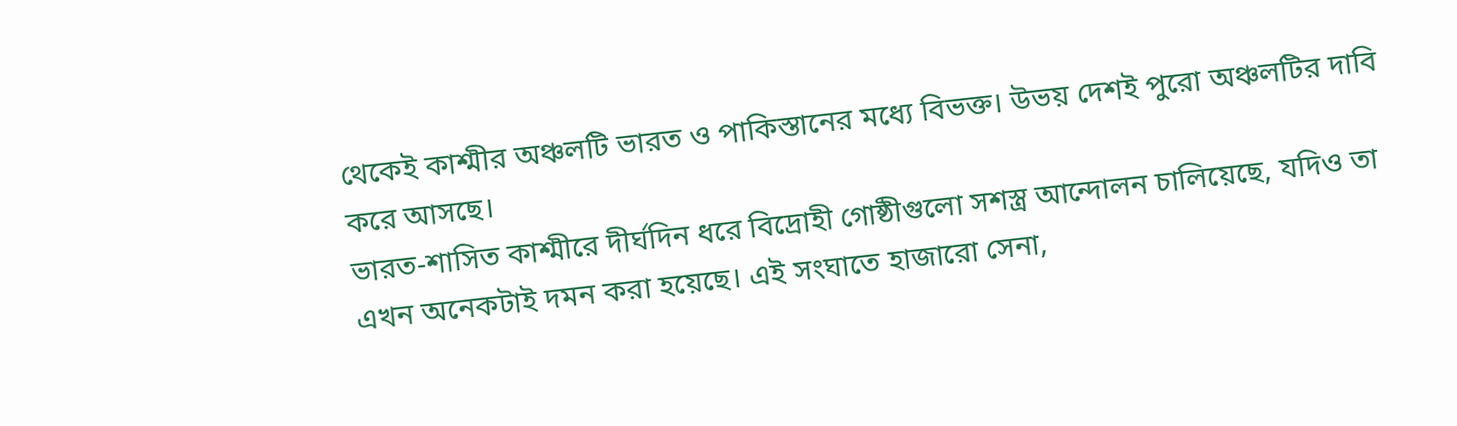থেকেই কাশ্মীর অঞ্চলটি ভারত ও পাকিস্তানের মধ্যে বিভক্ত। উভয় দেশই পুরো অঞ্চলটির দাবি করে আসছে।
ভারত-শাসিত কাশ্মীরে দীর্ঘদিন ধরে বিদ্রোহী গোষ্ঠীগুলো সশস্ত্র আন্দোলন চালিয়েছে, যদিও তা এখন অনেকটাই দমন করা হয়েছে। এই সংঘাতে হাজারো সেনা,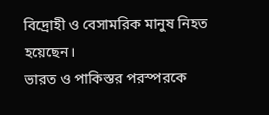বিদ্রোহী ও বেসামরিক মানুষ নিহত হয়েছেন।
ভারত ও পাকিস্তর পরস্পরকে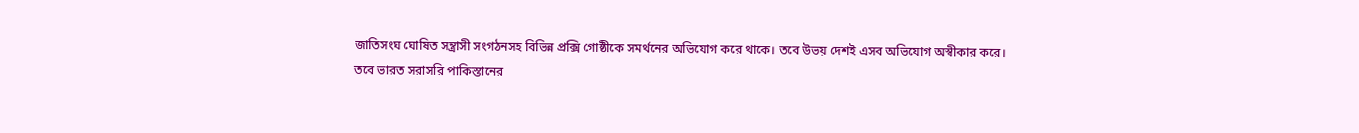জাতিসংঘ ঘোষিত সন্ত্রাসী সংগঠনসহ বিভিন্ন প্রক্সি গোষ্ঠীকে সমর্থনের অভিযোগ করে থাকে। তবে উভয় দেশই এসব অভিযোগ অস্বীকার করে।
তবে ভারত সরাসরি পাকিস্তানের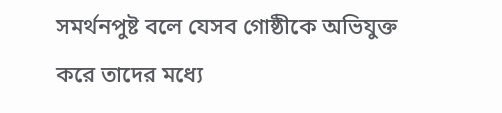সমর্থনপুষ্ট বলে যেসব গোষ্ঠীকে অভিযুক্ত করে তাদের মধ্যে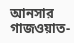আনসার গাজওয়াত-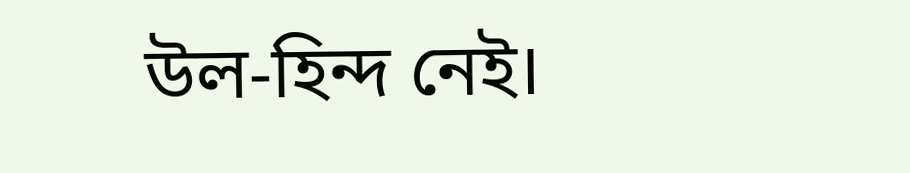উল-হিন্দ নেই।